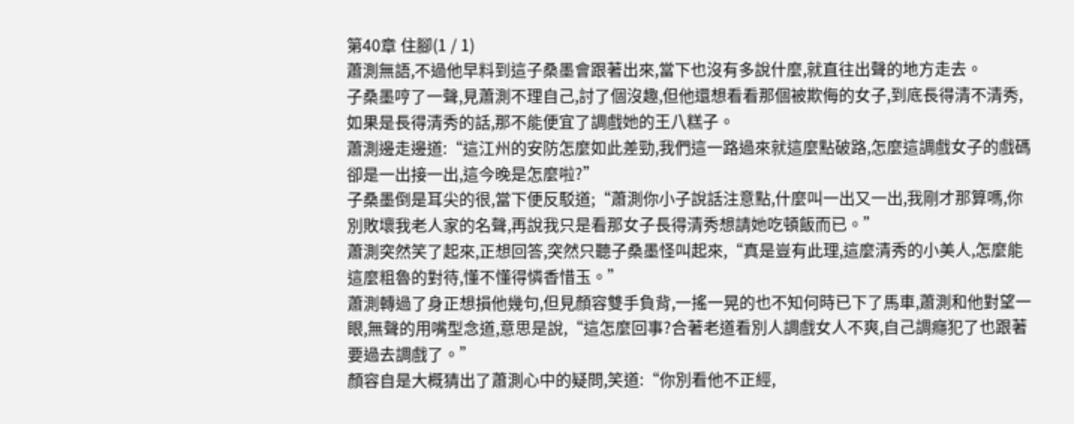第40章 住腳(1 / 1)
蕭測無語,不過他早料到這子桑墨會跟著出來,當下也沒有多說什麼,就直往出聲的地方走去。
子桑墨哼了一聲,見蕭測不理自己,討了個沒趣,但他還想看看那個被欺侮的女子,到底長得清不清秀,如果是長得清秀的話,那不能便宜了調戲她的王八糕子。
蕭測邊走邊道:“這江州的安防怎麼如此差勁,我們這一路過來就這麼點破路,怎麼這調戲女子的戲碼卻是一出接一出,這今晚是怎麼啦?”
子桑墨倒是耳尖的很,當下便反駁道;“蕭測你小子說話注意點,什麼叫一出又一出,我剛才那算嗎,你別敗壞我老人家的名聲,再說我只是看那女子長得清秀想請她吃頓飯而已。”
蕭測突然笑了起來,正想回答,突然只聽子桑墨怪叫起來,“真是豈有此理,這麼清秀的小美人,怎麼能這麼粗魯的對待,懂不懂得憐香惜玉。”
蕭測轉過了身正想損他幾句,但見顏容雙手負背,一搖一晃的也不知何時已下了馬車,蕭測和他對望一眼,無聲的用嘴型念道,意思是說,“這怎麼回事?合著老道看別人調戲女人不爽,自己調癮犯了也跟著要過去調戲了。”
顏容自是大概猜出了蕭測心中的疑問,笑道:“你別看他不正經,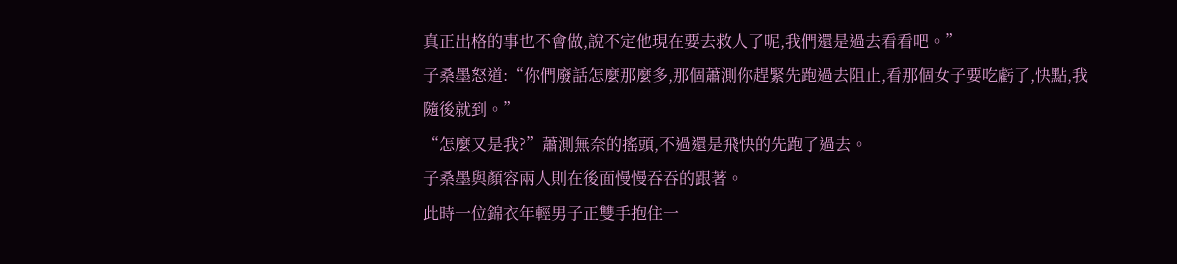真正出格的事也不會做,說不定他現在要去救人了呢,我們還是過去看看吧。”
子桑墨怒道:“你們廢話怎麼那麼多,那個蕭測你趕緊先跑過去阻止,看那個女子要吃虧了,快點,我隨後就到。”
“怎麼又是我?”蕭測無奈的搖頭,不過還是飛快的先跑了過去。
子桑墨與顏容兩人則在後面慢慢吞吞的跟著。
此時一位錦衣年輕男子正雙手抱住一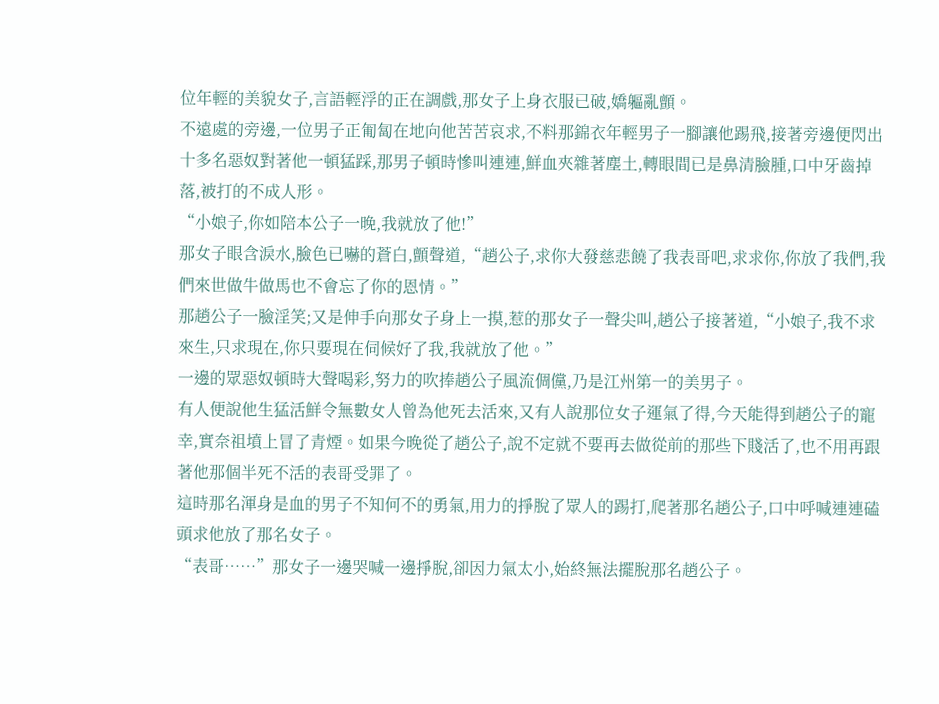位年輕的美貌女子,言語輕浮的正在調戲,那女子上身衣服已破,嬌軀亂顫。
不遠處的旁邊,一位男子正匍匐在地向他苦苦哀求,不料那錦衣年輕男子一腳讓他踢飛,接著旁邊便閃出十多名惡奴對著他一頓猛踩,那男子頓時慘叫連連,鮮血夾雜著塵土,轉眼間已是鼻清臉腫,口中牙齒掉落,被打的不成人形。
“小娘子,你如陪本公子一晚,我就放了他!”
那女子眼含淚水,臉色已嚇的蒼白,顫聲道,“趙公子,求你大發慈悲饒了我表哥吧,求求你,你放了我們,我們來世做牛做馬也不會忘了你的恩情。”
那趙公子一臉淫笑;又是伸手向那女子身上一摸,惹的那女子一聲尖叫,趙公子接著道,“小娘子,我不求來生,只求現在,你只要現在伺候好了我,我就放了他。”
一邊的眾惡奴頓時大聲喝彩,努力的吹捧趙公子風流倜儻,乃是江州第一的美男子。
有人便說他生猛活鮮令無數女人曾為他死去活來,又有人說那位女子運氣了得,今天能得到趙公子的寵幸,實奈祖墳上冒了青煙。如果今晚從了趙公子,說不定就不要再去做從前的那些下賤活了,也不用再跟著他那個半死不活的表哥受罪了。
這時那名渾身是血的男子不知何不的勇氣,用力的掙脫了眾人的踢打,爬著那名趙公子,口中呼喊連連磕頭求他放了那名女子。
“表哥……”那女子一邊哭喊一邊掙脫,卻因力氣太小,始終無法擺脫那名趙公子。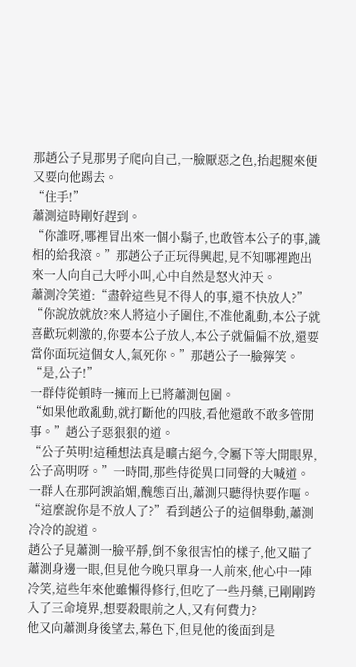那趙公子見那男子爬向自己,一臉厭惡之色,抬起腿來便又要向他踢去。
“住手!”
蕭測這時剛好趕到。
“你誰呀,哪裡冒出來一個小鬍子,也敢管本公子的事,識相的給我滾。”那趙公子正玩得興起,見不知哪裡跑出來一人向自己大呼小叫,心中自然是怒火沖天。
蕭測冷笑道:“盡幹這些見不得人的事,還不快放人?”
“你說放就放?來人將這小子圍住,不准他亂動,本公子就喜歡玩刺激的,你要本公子放人,本公子就偏偏不放,還要當你面玩這個女人,氣死你。”那趙公子一臉獰笑。
“是,公子!”
一群侍從頓時一擁而上已將蕭測包圍。
“如果他敢亂動,就打斷他的四肢,看他還敢不敢多管閒事。”趙公子惡狠狠的道。
“公子英明!這種想法真是曠古絕今,令屬下等大開眼界,公子高明呀。”一時間,那些侍從異口同聲的大喊道。
一群人在那阿諛諂媚,醜態百出,蕭測只聽得快要作嘔。
“這麼說你是不放人了?”看到趙公子的這個舉動,蕭測冷冷的說道。
趙公子見蕭測一臉平靜,倒不象很害怕的樣子,他又瞄了蕭測身邊一眼,但見他今晚只單身一人前來,他心中一陣冷笑,這些年來他雖懶得修行,但吃了一些丹藥,已剛剛跨入了三命境界,想要殺眼前之人,又有何費力?
他又向蕭測身後望去,幕色下,但見他的後面到是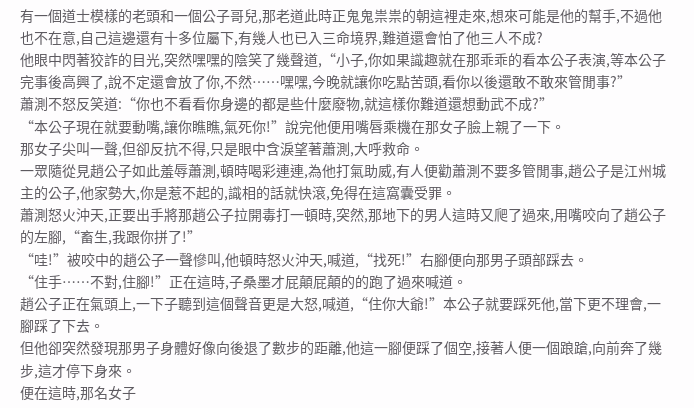有一個道士模樣的老頭和一個公子哥兒,那老道此時正鬼鬼祟祟的朝這裡走來,想來可能是他的幫手,不過他也不在意,自己這邊還有十多位屬下,有幾人也已入三命境界,難道還會怕了他三人不成?
他眼中閃著狡詐的目光,突然嘿嘿的陰笑了幾聲道,“小子,你如果識趣就在那乖乖的看本公子表演,等本公子完事後高興了,說不定還會放了你,不然……嘿嘿,今晚就讓你吃點苦頭,看你以後還敢不敢來管閒事?”
蕭測不怒反笑道:“你也不看看你身邊的都是些什麼廢物,就這樣你難道還想動武不成?”
“本公子現在就要動嘴,讓你瞧瞧,氣死你!”說完他便用嘴唇乘機在那女子臉上親了一下。
那女子尖叫一聲,但卻反抗不得,只是眼中含淚望著蕭測,大呼救命。
一眾隨從見趙公子如此羞辱蕭測,頓時喝彩連連,為他打氣助威,有人便勸蕭測不要多管閒事,趙公子是江州城主的公子,他家勢大,你是惹不起的,識相的話就快滾,免得在這窩囊受罪。
蕭測怒火沖天,正要出手將那趙公子拉開毒打一頓時,突然,那地下的男人這時又爬了過來,用嘴咬向了趙公子的左腳,“畜生,我跟你拼了!”
“哇!”被咬中的趙公子一聲慘叫,他頓時怒火沖天,喊道,“找死!”右腳便向那男子頭部踩去。
“住手……不對,住腳!”正在這時,子桑墨才屁顛屁顛的的跑了過來喊道。
趙公子正在氣頭上,一下子聽到這個聲音更是大怒,喊道,“住你大爺!”本公子就要踩死他,當下更不理會,一腳踩了下去。
但他卻突然發現那男子身體好像向後退了數步的距離,他這一腳便踩了個空,接著人便一個踉蹌,向前奔了幾步,這才停下身來。
便在這時,那名女子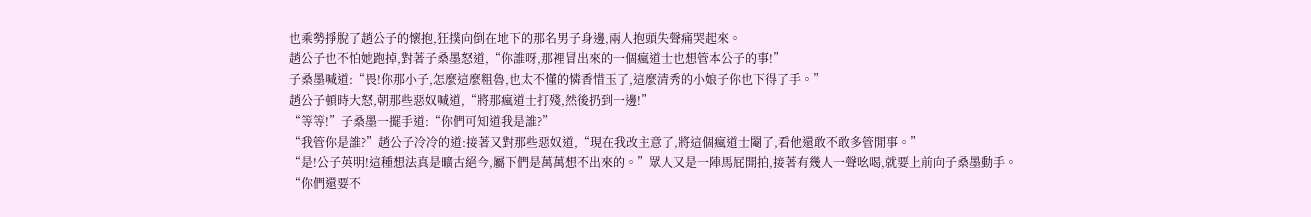也乘勢掙脫了趙公子的懷抱,狂撲向倒在地下的那名男子身邊,兩人抱頭失聲痛哭起來。
趙公子也不怕她跑掉,對著子桑墨怒道,“你誰呀,那裡冒出來的一個瘋道士也想管本公子的事!”
子桑墨喊道:“畏!你那小子,怎麼這麼粗魯,也太不懂的憐香惜玉了,這麼清秀的小娘子你也下得了手。”
趙公子頓時大怒,朝那些惡奴喊道,“將那瘋道士打殘,然後扔到一邊!”
“等等!”子桑墨一擺手道:“你們可知道我是誰?”
“我管你是誰?”趙公子冷冷的道:接著又對那些惡奴道,“現在我改主意了,將這個瘋道士閹了,看他還敢不敢多管閒事。”
“是!公子英明!這種想法真是曠古絕今,屬下們是萬萬想不出來的。”眾人又是一陣馬屁開拍,接著有幾人一聲吆喝,就要上前向子桑墨動手。
“你們還要不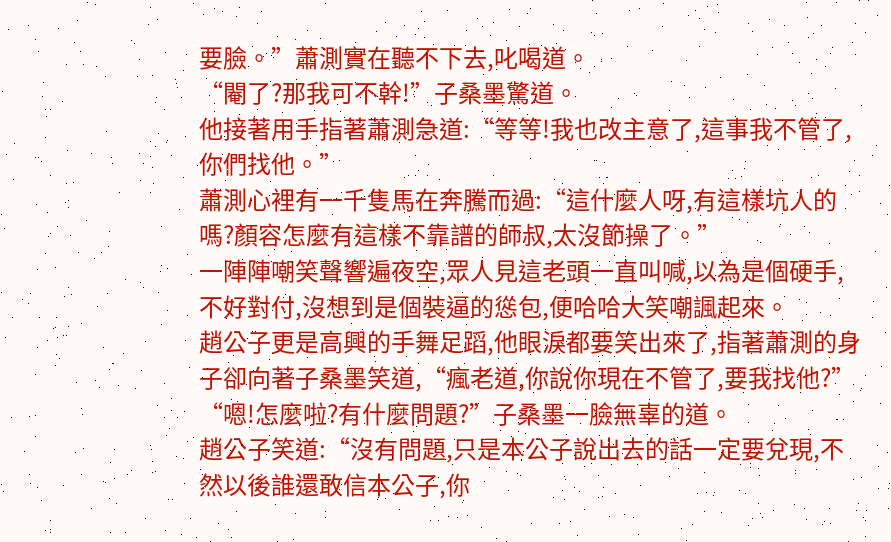要臉。”蕭測實在聽不下去,叱喝道。
“閹了?那我可不幹!”子桑墨驚道。
他接著用手指著蕭測急道:“等等!我也改主意了,這事我不管了,你們找他。”
蕭測心裡有一千隻馬在奔騰而過:“這什麼人呀,有這樣坑人的嗎?顏容怎麼有這樣不靠譜的師叔,太沒節操了。”
一陣陣嘲笑聲響遍夜空,眾人見這老頭一直叫喊,以為是個硬手,不好對付,沒想到是個裝逼的慫包,便哈哈大笑嘲諷起來。
趙公子更是高興的手舞足蹈,他眼淚都要笑出來了,指著蕭測的身子卻向著子桑墨笑道,“瘋老道,你說你現在不管了,要我找他?”
“嗯!怎麼啦?有什麼問題?”子桑墨一臉無辜的道。
趙公子笑道:“沒有問題,只是本公子說出去的話一定要兌現,不然以後誰還敢信本公子,你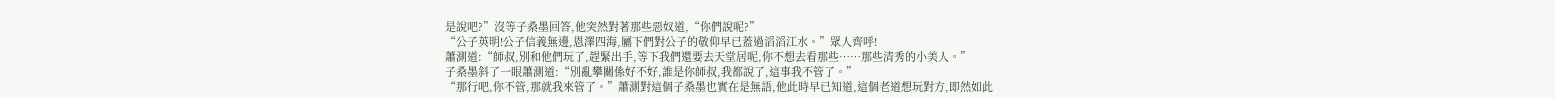是說吧?”沒等子桑墨回答,他突然對著那些惡奴道,“你們說呢?”
“公子英明!公子信義無邊,恩澤四海,屬下們對公子的敬仰早已蓋過滔滔江水。”眾人齊呼!
蕭測道:“師叔,別和他們玩了,趕緊出手,等下我們還要去天堂居呢,你不想去看那些……那些清秀的小美人。”
子桑墨斜了一眼蕭測道:“別亂攀關係好不好,誰是你師叔,我都說了,這事我不管了。”
“那行吧,你不管,那就我來管了。”蕭測對這個子桑墨也實在是無語,他此時早已知道,這個老道想玩對方,即然如此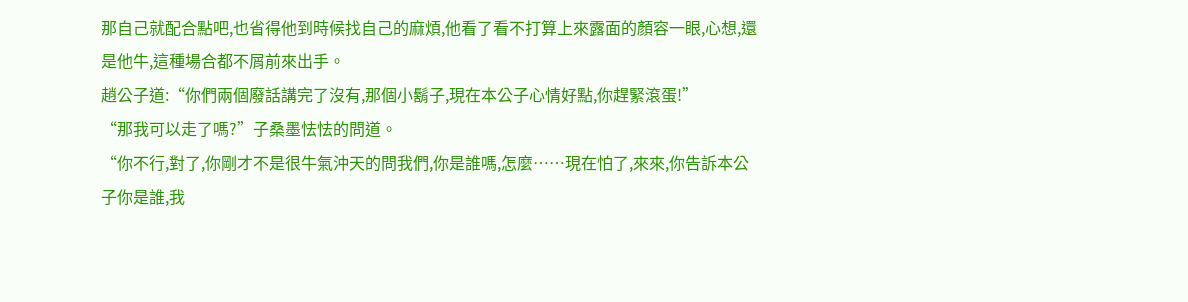那自己就配合點吧,也省得他到時候找自己的麻煩,他看了看不打算上來露面的顏容一眼,心想,還是他牛,這種場合都不屑前來出手。
趙公子道:“你們兩個廢話講完了沒有,那個小鬍子,現在本公子心情好點,你趕緊滾蛋!”
“那我可以走了嗎?”子桑墨怯怯的問道。
“你不行,對了,你剛才不是很牛氣沖天的問我們,你是誰嗎,怎麼……現在怕了,來來,你告訴本公子你是誰,我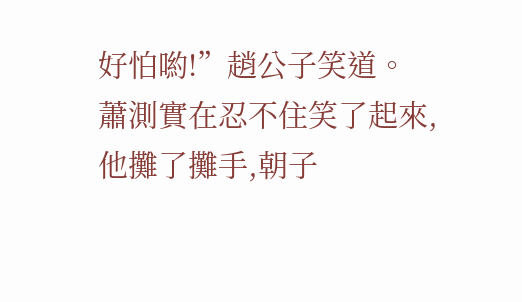好怕喲!”趙公子笑道。
蕭測實在忍不住笑了起來,他攤了攤手,朝子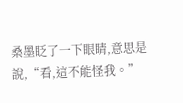桑墨眨了一下眼睛,意思是說,“看,這不能怪我。”